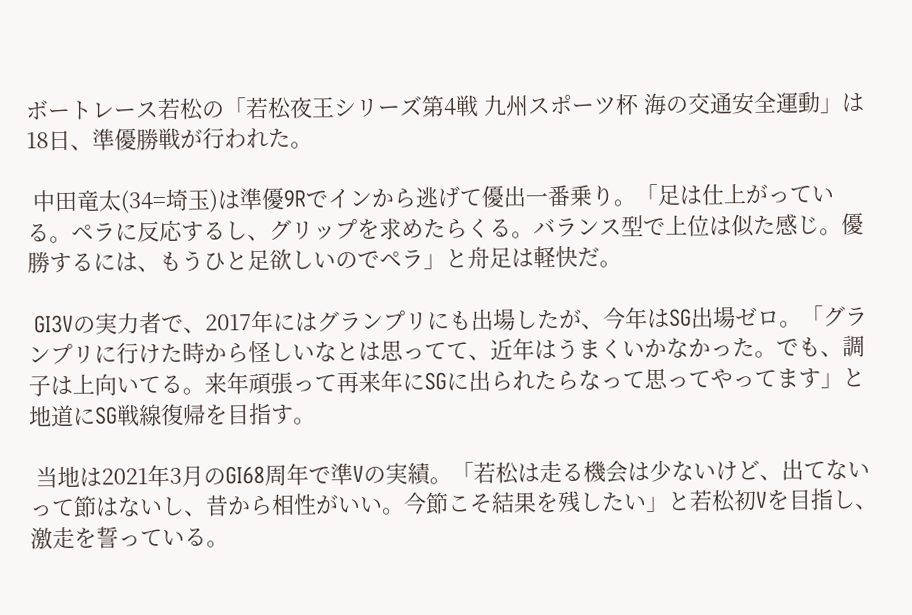ボートレース若松の「若松夜王シリーズ第4戦 九州スポーツ杯 海の交通安全運動」は18日、準優勝戦が行われた。

 中田竜太(34=埼玉)は準優9Rでインから逃げて優出一番乗り。「足は仕上がっている。ペラに反応するし、グリップを求めたらくる。バランス型で上位は似た感じ。優勝するには、もうひと足欲しいのでペラ」と舟足は軽快だ。

 GⅠ3Vの実力者で、2017年にはグランプリにも出場したが、今年はSG出場ゼロ。「グランプリに行けた時から怪しいなとは思ってて、近年はうまくいかなかった。でも、調子は上向いてる。来年頑張って再来年にSGに出られたらなって思ってやってます」と地道にSG戦線復帰を目指す。

 当地は2021年3月のGⅠ68周年で準Vの実績。「若松は走る機会は少ないけど、出てないって節はないし、昔から相性がいい。今節こそ結果を残したい」と若松初Vを目指し、激走を誓っている。